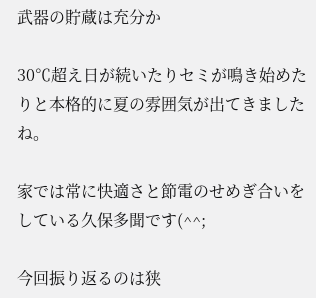武器の貯蔵は充分か

30℃超え日が続いたりセミが鳴き始めたりと本格的に夏の雰囲気が出てきましたね。

家では常に快適さと節電のせめぎ合いをしている久保多聞です(^^;

今回振り返るのは狭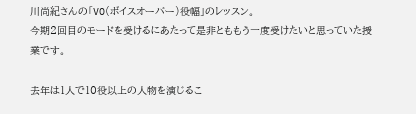川尚紀さんの「VO(ボイスオーバー)役幅」のレッスン。
今期2回目のモードを受けるにあたって是非とももう一度受けたいと思っていた授業です。

去年は1人で10役以上の人物を演じるこ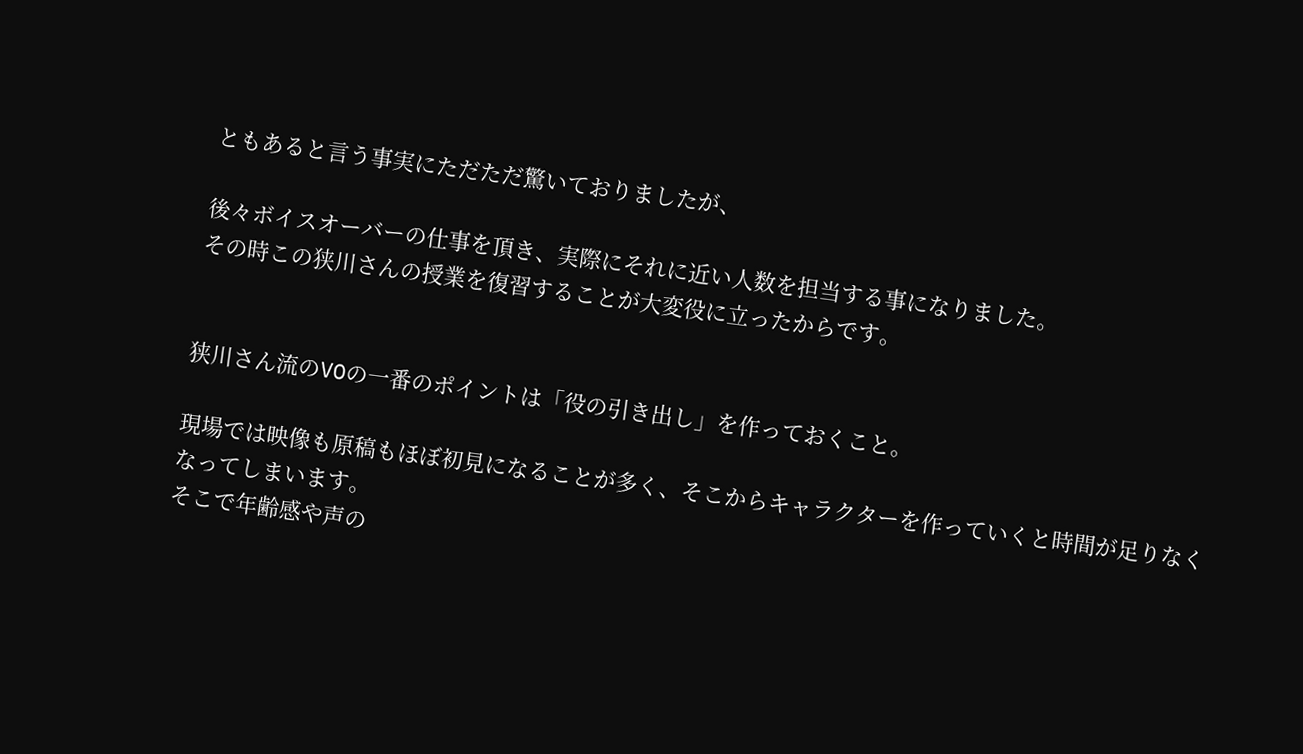ともあると言う事実にただただ驚いておりましたが、

後々ボイスオーバーの仕事を頂き、実際にそれに近い人数を担当する事になりました。
その時この狭川さんの授業を復習することが大変役に立ったからです。


狭川さん流のVOの一番のポイントは「役の引き出し」を作っておくこと。

現場では映像も原稿もほぼ初見になることが多く、そこからキャラクターを作っていくと時間が足りなくなってしまいます。
そこで年齢感や声の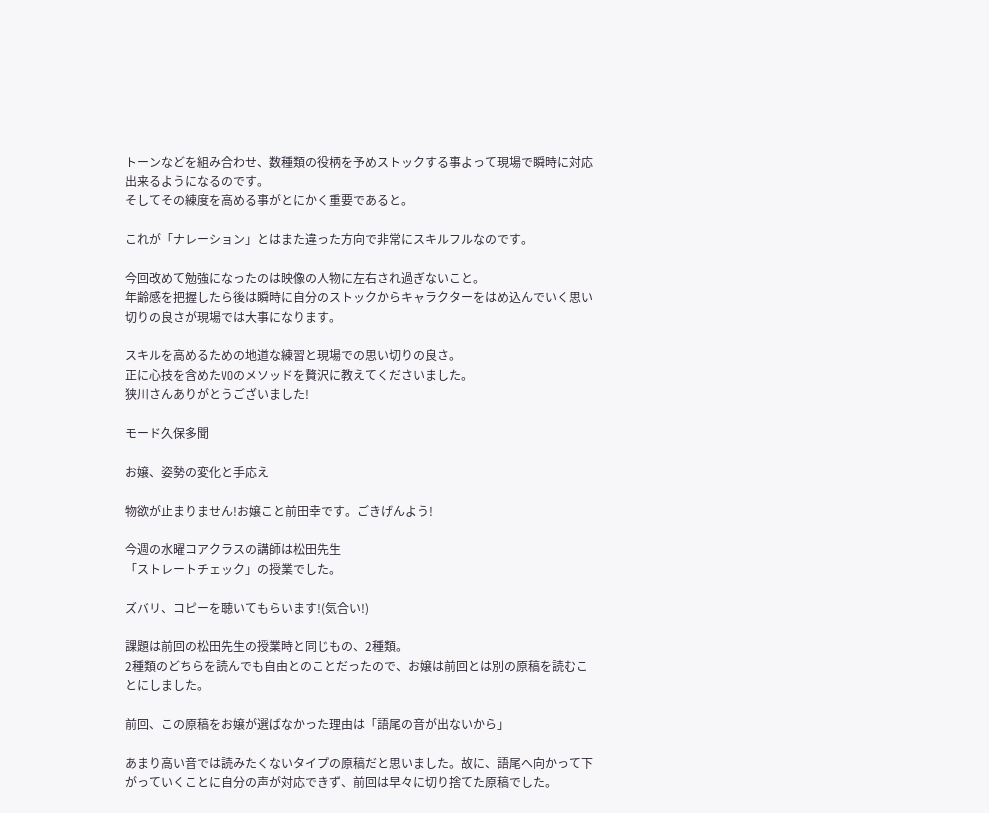トーンなどを組み合わせ、数種類の役柄を予めストックする事よって現場で瞬時に対応出来るようになるのです。
そしてその練度を高める事がとにかく重要であると。

これが「ナレーション」とはまた違った方向で非常にスキルフルなのです。

今回改めて勉強になったのは映像の人物に左右され過ぎないこと。
年齢感を把握したら後は瞬時に自分のストックからキャラクターをはめ込んでいく思い切りの良さが現場では大事になります。

スキルを高めるための地道な練習と現場での思い切りの良さ。
正に心技を含めたVOのメソッドを贅沢に教えてくださいました。
狭川さんありがとうございました!

モード久保多聞

お嬢、姿勢の変化と手応え

物欲が止まりません!お嬢こと前田幸です。ごきげんよう!

今週の水曜コアクラスの講師は松田先生
「ストレートチェック」の授業でした。

ズバリ、コピーを聴いてもらいます!(気合い!)

課題は前回の松田先生の授業時と同じもの、2種類。
2種類のどちらを読んでも自由とのことだったので、お嬢は前回とは別の原稿を読むことにしました。

前回、この原稿をお嬢が選ばなかった理由は「語尾の音が出ないから」

あまり高い音では読みたくないタイプの原稿だと思いました。故に、語尾へ向かって下がっていくことに自分の声が対応できず、前回は早々に切り捨てた原稿でした。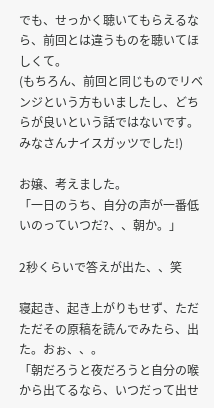でも、せっかく聴いてもらえるなら、前回とは違うものを聴いてほしくて。
(もちろん、前回と同じものでリベンジという方もいましたし、どちらが良いという話ではないです。みなさんナイスガッツでした!)

お嬢、考えました。
「一日のうち、自分の声が一番低いのっていつだ?、、朝か。」

2秒くらいで答えが出た、、笑

寝起き、起き上がりもせず、ただただその原稿を読んでみたら、出た。おぉ、、。
「朝だろうと夜だろうと自分の喉から出てるなら、いつだって出せ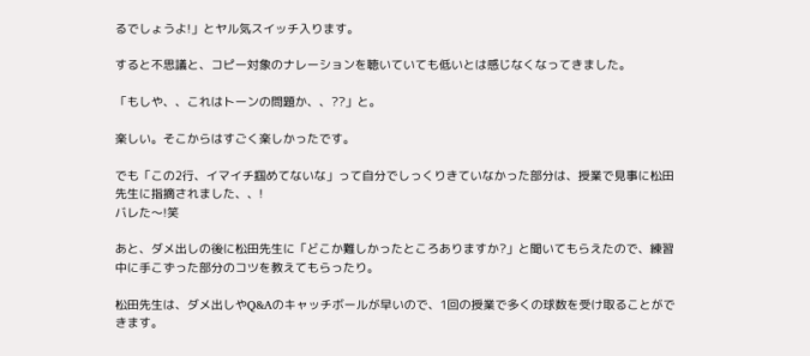るでしょうよ!」とヤル気スイッチ入ります。

すると不思議と、コピー対象のナレーションを聴いていても低いとは感じなくなってきました。

「もしや、、これはトーンの問題か、、??」と。

楽しい。そこからはすごく楽しかったです。

でも「この2行、イマイチ掴めてないな」って自分でしっくりきていなかった部分は、授業で見事に松田先生に指摘されました、、!
バレた〜!笑

あと、ダメ出しの後に松田先生に「どこか難しかったところありますか?」と聞いてもらえたので、練習中に手こずった部分のコツを教えてもらったり。

松田先生は、ダメ出しやQ&Aのキャッチボールが早いので、1回の授業で多くの球数を受け取ることができます。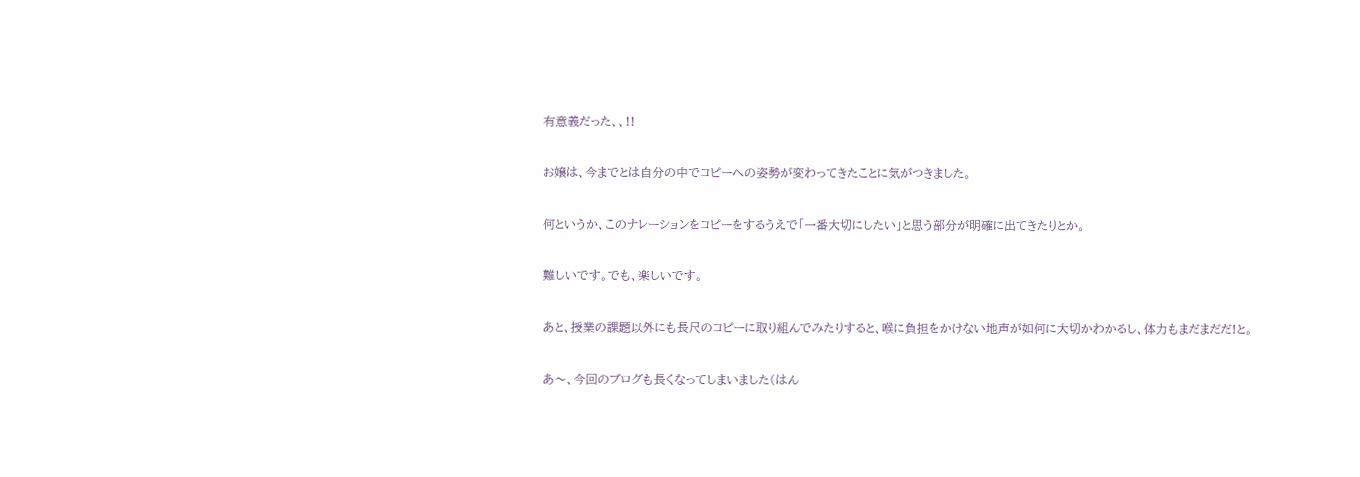有意義だった、、!!

お嬢は、今までとは自分の中でコピーへの姿勢が変わってきたことに気がつきました。

何というか、このナレーションをコピーをするうえで「一番大切にしたい」と思う部分が明確に出てきたりとか。

難しいです。でも、楽しいです。

あと、授業の課題以外にも長尺のコピーに取り組んでみたりすると、喉に負担をかけない地声が如何に大切かわかるし、体力もまだまだだ!と。

あ〜、今回のブログも長くなってしまいました(はん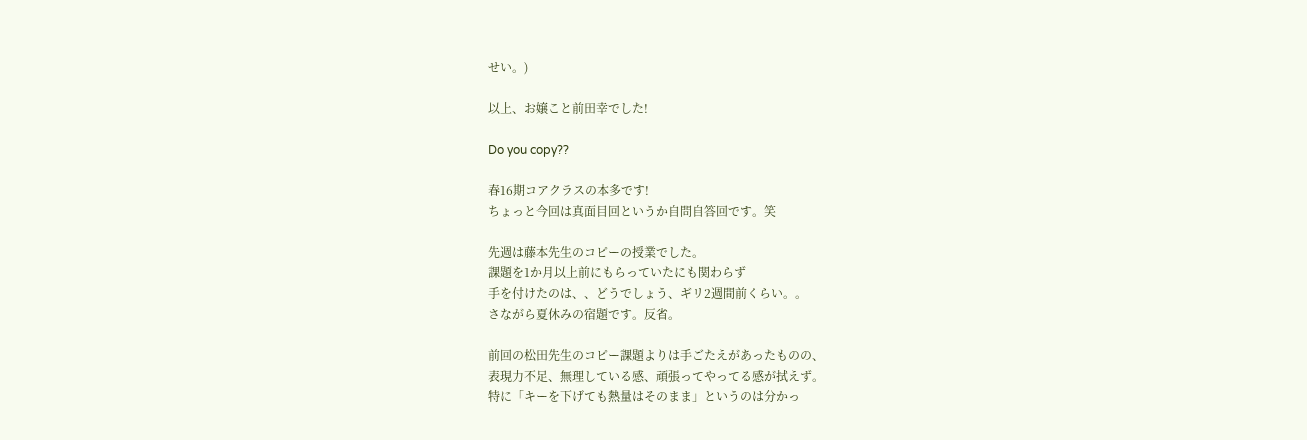せい。)

以上、お嬢こと前田幸でした!

Do you copy??

春16期コアクラスの本多です!
ちょっと今回は真面目回というか自問自答回です。笑

先週は藤本先生のコピーの授業でした。
課題を1か月以上前にもらっていたにも関わらず
手を付けたのは、、どうでしょう、ギリ2週間前くらい。。
さながら夏休みの宿題です。反省。

前回の松田先生のコピー課題よりは手ごたえがあったものの、
表現力不足、無理している感、頑張ってやってる感が拭えず。
特に「キーを下げても熱量はそのまま」というのは分かっ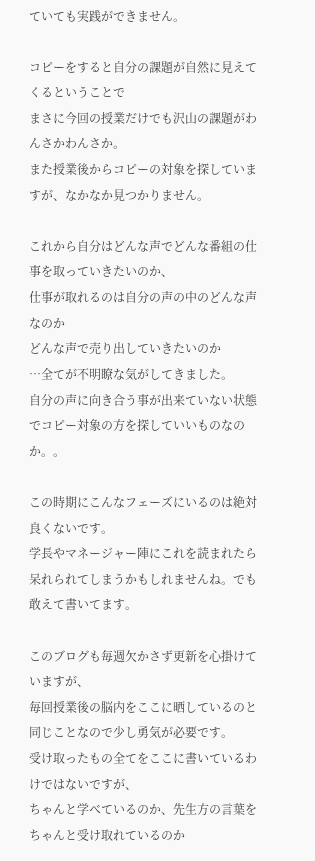ていても実践ができません。

コピーをすると自分の課題が自然に見えてくるということで
まさに今回の授業だけでも沢山の課題がわんさかわんさか。
また授業後からコピーの対象を探していますが、なかなか見つかりません。

これから自分はどんな声でどんな番組の仕事を取っていきたいのか、
仕事が取れるのは自分の声の中のどんな声なのか
どんな声で売り出していきたいのか
…全てが不明瞭な気がしてきました。
自分の声に向き合う事が出来ていない状態でコピー対象の方を探していいものなのか。。

この時期にこんなフェーズにいるのは絶対良くないです。
学長やマネージャー陣にこれを読まれたら呆れられてしまうかもしれませんね。でも敢えて書いてます。

このブログも毎週欠かさず更新を心掛けていますが、
毎回授業後の脳内をここに晒しているのと同じことなので少し勇気が必要です。
受け取ったもの全てをここに書いているわけではないですが、
ちゃんと学べているのか、先生方の言葉をちゃんと受け取れているのか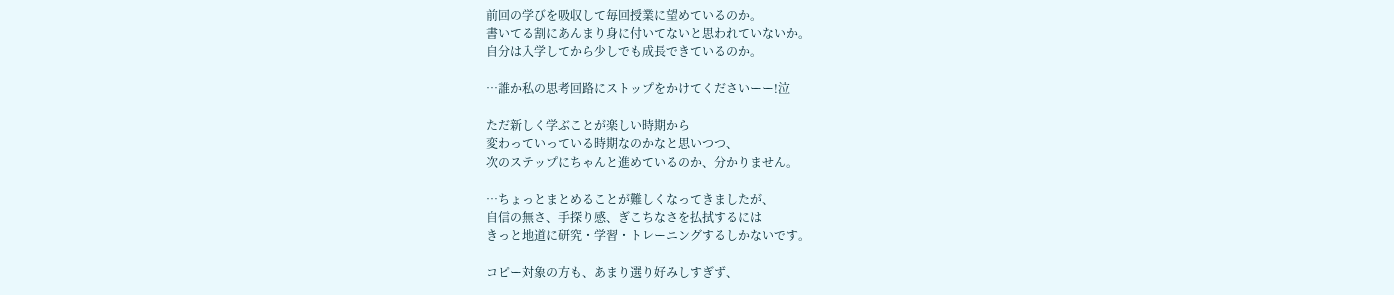前回の学びを吸収して毎回授業に望めているのか。
書いてる割にあんまり身に付いてないと思われていないか。
自分は入学してから少しでも成長できているのか。

…誰か私の思考回路にストップをかけてくださいーー!泣

ただ新しく学ぶことが楽しい時期から
変わっていっている時期なのかなと思いつつ、
次のステップにちゃんと進めているのか、分かりません。

…ちょっとまとめることが難しくなってきましたが、
自信の無さ、手探り感、ぎこちなさを払拭するには
きっと地道に研究・学習・トレーニングするしかないです。

コピー対象の方も、あまり選り好みしすぎず、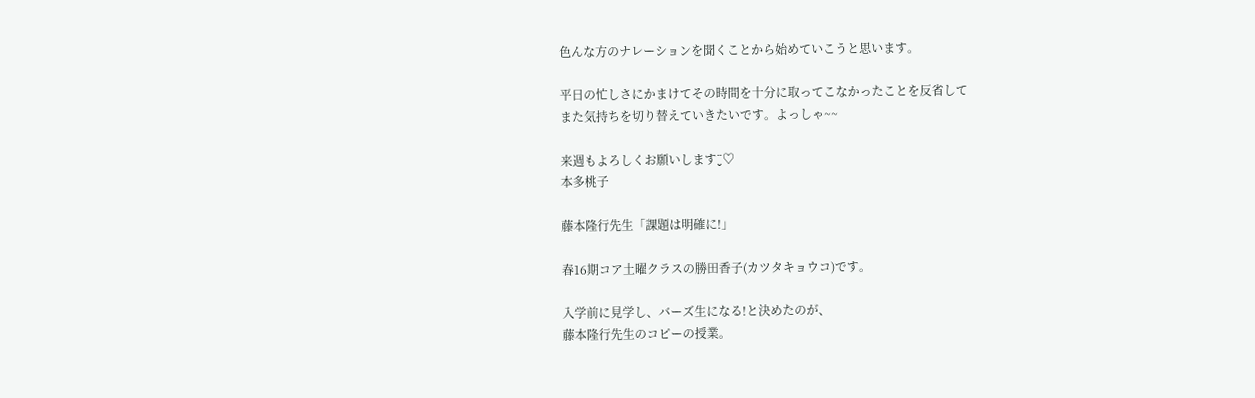色んな方のナレーションを聞くことから始めていこうと思います。

平日の忙しさにかまけてその時間を十分に取ってこなかったことを反省して
また気持ちを切り替えていきたいです。よっしゃ~~

来週もよろしくお願いします¨̮♡
本多桃子

藤本隆行先生「課題は明確に!」

春16期コア土曜クラスの勝田香子(カツタキョウコ)です。

入学前に見学し、バーズ生になる!と決めたのが、
藤本隆行先生のコピーの授業。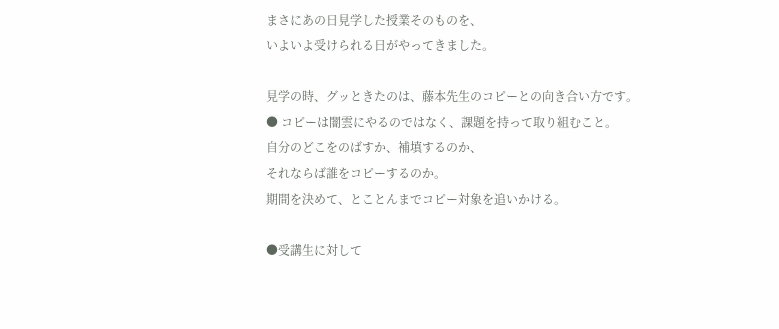まさにあの日見学した授業そのものを、
いよいよ受けられる日がやってきました。

見学の時、グッときたのは、藤本先生のコピーとの向き合い方です。
● コピーは闇雲にやるのではなく、課題を持って取り組むこと。
自分のどこをのばすか、補填するのか、
それならば誰をコピーするのか。
期間を決めて、とことんまでコピー対象を追いかける。

●受講生に対して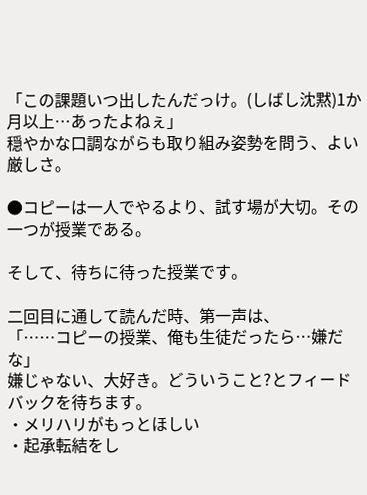「この課題いつ出したんだっけ。(しばし沈黙)1か月以上…あったよねぇ」
穏やかな口調ながらも取り組み姿勢を問う、よい厳しさ。

●コピーは一人でやるより、試す場が大切。その一つが授業である。

そして、待ちに待った授業です。

二回目に通して読んだ時、第一声は、
「……コピーの授業、俺も生徒だったら…嫌だな」
嫌じゃない、大好き。どういうこと?とフィードバックを待ちます。
・メリハリがもっとほしい
・起承転結をし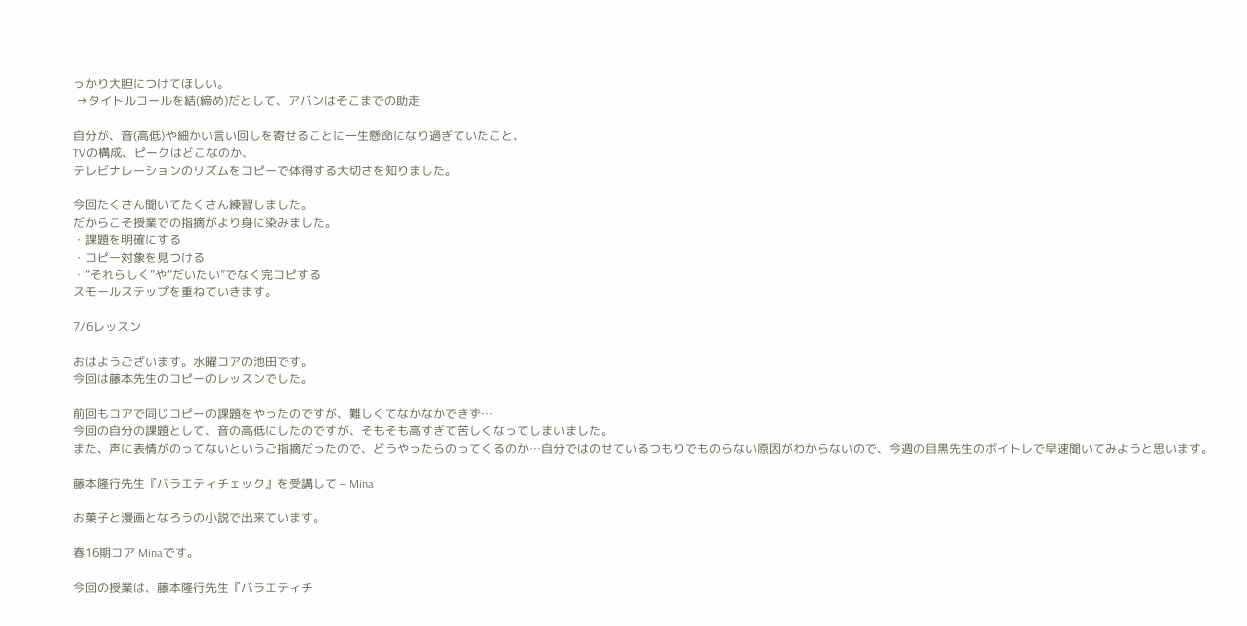っかり大胆につけてほしい。
 →タイトルコールを結(締め)だとして、アバンはそこまでの助走

自分が、音(高低)や細かい言い回しを寄せることに一生懸命になり過ぎていたこと、
TVの構成、ピークはどこなのか、
テレビナレーションのリズムをコピーで体得する大切さを知りました。

今回たくさん聞いてたくさん練習しました。
だからこそ授業での指摘がより身に染みました。
・課題を明確にする
・コピー対象を見つける
・“それらしく”や“だいたい”でなく完コピする
スモールステップを重ねていきます。

7/6レッスン

おはようございます。水曜コアの池田です。
今回は藤本先生のコピーのレッスンでした。

前回もコアで同じコピーの課題をやったのですが、難しくてなかなかできず…
今回の自分の課題として、音の高低にしたのですが、そもそも高すぎて苦しくなってしまいました。
また、声に表情がのってないというご指摘だったので、どうやったらのってくるのか…自分ではのせているつもりでものらない原因がわからないので、今週の目黒先生のボイトレで早速聞いてみようと思います。

藤本隆行先生『バラエティチェック』を受講して – Mina

お菓子と漫画となろうの小説で出来ています。

春16期コア Minaです。

今回の授業は、藤本隆行先生『バラエティチ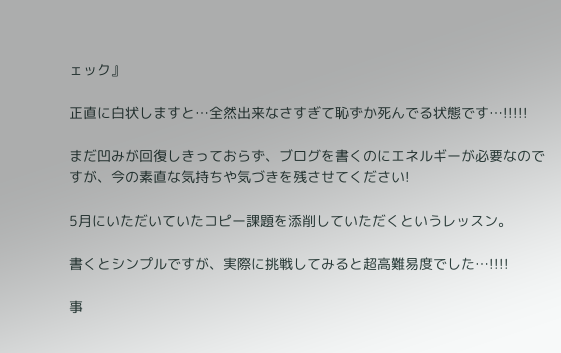ェック』

正直に白状しますと…全然出来なさすぎて恥ずか死んでる状態です…!!!!!

まだ凹みが回復しきっておらず、ブログを書くのにエネルギーが必要なのですが、今の素直な気持ちや気づきを残させてください!

5月にいただいていたコピー課題を添削していただくというレッスン。

書くとシンプルですが、実際に挑戦してみると超高難易度でした…!!!!

事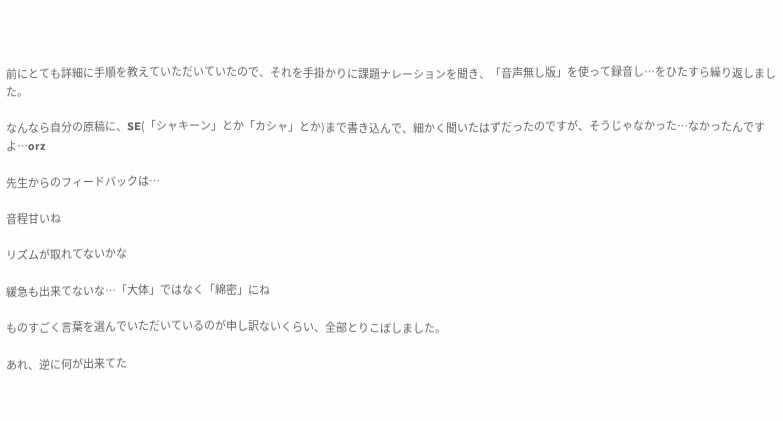前にとても詳細に手順を教えていただいていたので、それを手掛かりに課題ナレーションを聞き、「音声無し版」を使って録音し…をひたすら繰り返しました。

なんなら自分の原稿に、SE(「シャキーン」とか「カシャ」とか)まで書き込んで、細かく聞いたはずだったのですが、そうじゃなかった…なかったんですよ…orz

先生からのフィードバックは…

音程甘いね

リズムが取れてないかな

緩急も出来てないな…「大体」ではなく「綿密」にね

ものすごく言葉を選んでいただいているのが申し訳ないくらい、全部とりこぼしました。

あれ、逆に何が出来てた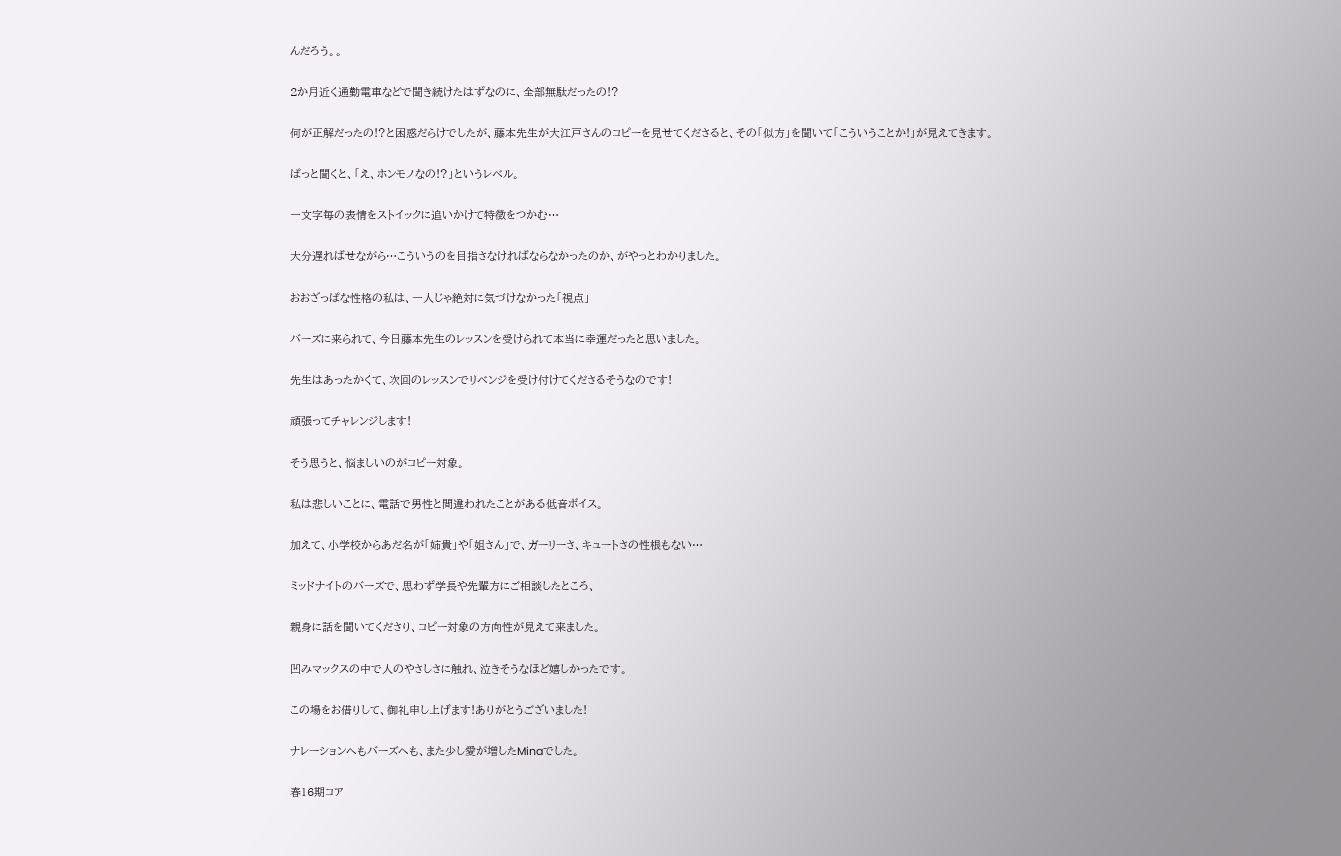んだろう。。

2か月近く通勤電車などで聞き続けたはずなのに、全部無駄だったの!?

何が正解だったの!?と困惑だらけでしたが、藤本先生が大江戸さんのコピーを見せてくださると、その「似方」を聞いて「こういうことか!」が見えてきます。

ぱっと聞くと、「え、ホンモノなの!?」というレベル。

一文字毎の表情をストイックに追いかけて特徴をつかむ…

大分遅ればせながら…こういうのを目指さなければならなかったのか、がやっとわかりました。

おおざっぱな性格の私は、一人じゃ絶対に気づけなかった「視点」

バーズに来られて、今日藤本先生のレッスンを受けられて本当に幸運だったと思いました。

先生はあったかくて、次回のレッスンでリベンジを受け付けてくださるそうなのです!

頑張ってチャレンジします!

そう思うと、悩ましいのがコピー対象。

私は悲しいことに、電話で男性と間違われたことがある低音ボイス。

加えて、小学校からあだ名が「姉貴」や「姐さん」で、ガーリーさ、キュートさの性根もない…

ミッドナイトのバーズで、思わず学長や先輩方にご相談したところ、

親身に話を聞いてくださり、コピー対象の方向性が見えて来ました。

凹みマックスの中で人のやさしさに触れ、泣きそうなほど嬉しかったです。

この場をお借りして、御礼申し上げます!ありがとうございました!

ナレーションへもバーズへも、また少し愛が増したMinaでした。

春16期コア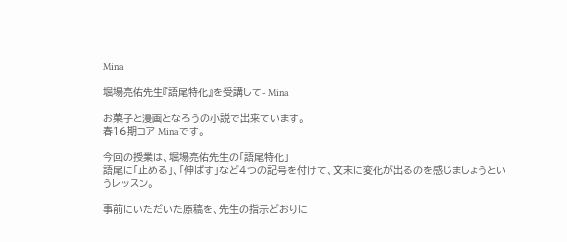Mina

堀場亮佑先生『語尾特化』を受講して- Mina

お菓子と漫画となろうの小説で出来ています。
春16期コア Minaです。

今回の授業は、堀場亮佑先生の「語尾特化」
語尾に「止める」、「伸ばす」など4つの記号を付けて、文末に変化が出るのを感じましょうというレッスン。

事前にいただいた原稿を、先生の指示どおりに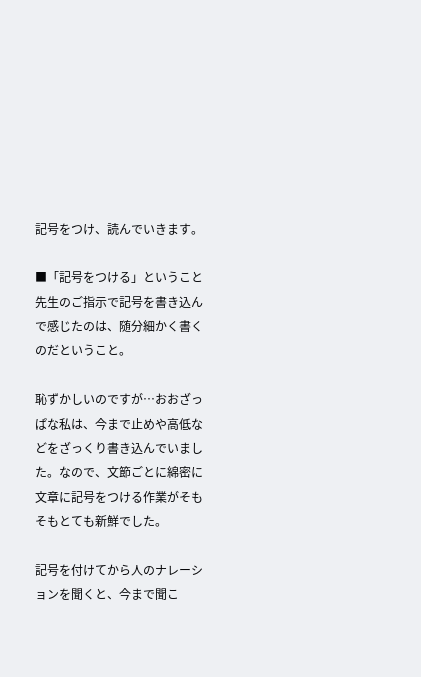記号をつけ、読んでいきます。

■「記号をつける」ということ
先生のご指示で記号を書き込んで感じたのは、随分細かく書くのだということ。

恥ずかしいのですが…おおざっぱな私は、今まで止めや高低などをざっくり書き込んでいました。なので、文節ごとに綿密に文章に記号をつける作業がそもそもとても新鮮でした。

記号を付けてから人のナレーションを聞くと、今まで聞こ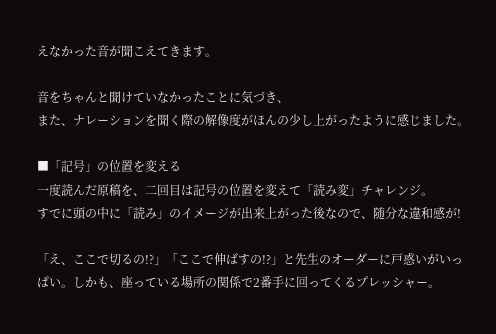えなかった音が聞こえてきます。

音をちゃんと聞けていなかったことに気づき、
また、ナレーションを聞く際の解像度がほんの少し上がったように感じました。

■「記号」の位置を変える
一度読んだ原稿を、二回目は記号の位置を変えて「読み変」チャレンジ。
すでに頭の中に「読み」のイメージが出来上がった後なので、随分な違和感が!

「え、ここで切るの!?」「ここで伸ばすの!?」と先生のオーダーに戸惑いがいっぱい。しかも、座っている場所の関係で2番手に回ってくるプレッシャー。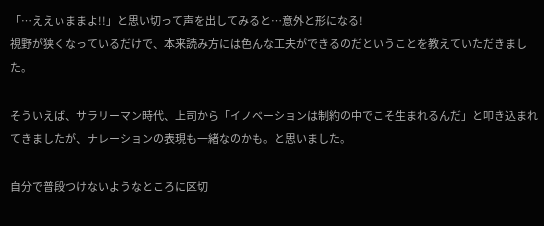「…ええぃままよ!!」と思い切って声を出してみると…意外と形になる!
視野が狭くなっているだけで、本来読み方には色んな工夫ができるのだということを教えていただきました。

そういえば、サラリーマン時代、上司から「イノベーションは制約の中でこそ生まれるんだ」と叩き込まれてきましたが、ナレーションの表現も一緒なのかも。と思いました。

自分で普段つけないようなところに区切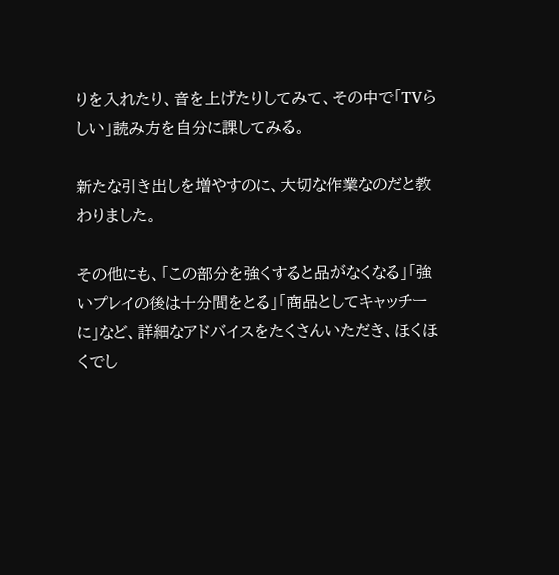りを入れたり、音を上げたりしてみて、その中で「TVらしい」読み方を自分に課してみる。

新たな引き出しを増やすのに、大切な作業なのだと教わりました。

その他にも、「この部分を強くすると品がなくなる」「強いプレイの後は十分間をとる」「商品としてキャッチーに」など、詳細なアドバイスをたくさんいただき、ほくほくでし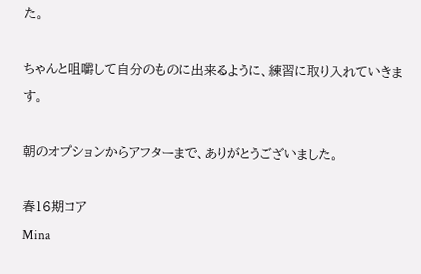た。

ちゃんと咀嚼して自分のものに出来るように、練習に取り入れていきます。

朝のオプションからアフターまで、ありがとうございました。

春16期コア
Mina